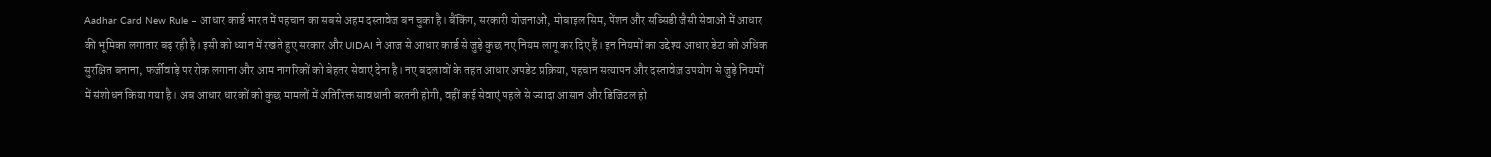Aadhar Card New Rule – आधार कार्ड भारत में पहचान का सबसे अहम दस्तावेज बन चुका है। बैंकिंग, सरकारी योजनाओं, मोबाइल सिम, पेंशन और सब्सिडी जैसी सेवाओं में आधार की भूमिका लगातार बढ़ रही है। इसी को ध्यान में रखते हुए सरकार और UIDAI ने आज से आधार कार्ड से जुड़े कुछ नए नियम लागू कर दिए हैं। इन नियमों का उद्देश्य आधार डेटा को अधिक सुरक्षित बनाना, फर्जीवाड़े पर रोक लगाना और आम नागरिकों को बेहतर सेवाएं देना है। नए बदलावों के तहत आधार अपडेट प्रक्रिया, पहचान सत्यापन और दस्तावेज़ उपयोग से जुड़े नियमों में संशोधन किया गया है। अब आधार धारकों को कुछ मामलों में अतिरिक्त सावधानी बरतनी होगी, वहीं कई सेवाएं पहले से ज्यादा आसान और डिजिटल हो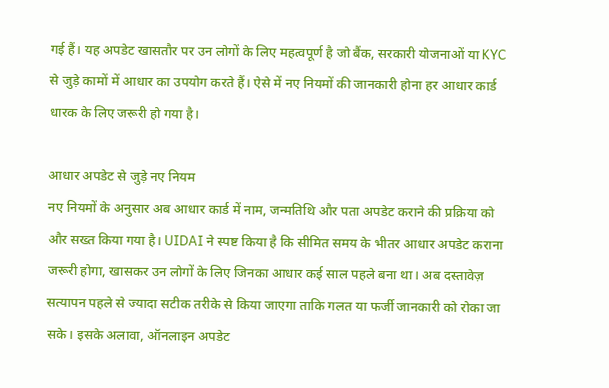गई हैं। यह अपडेट खासतौर पर उन लोगों के लिए महत्वपूर्ण है जो बैंक, सरकारी योजनाओं या KYC से जुड़े कामों में आधार का उपयोग करते हैं। ऐसे में नए नियमों की जानकारी होना हर आधार कार्ड धारक के लिए जरूरी हो गया है।

आधार अपडेट से जुड़े नए नियम
नए नियमों के अनुसार अब आधार कार्ड में नाम, जन्मतिथि और पता अपडेट कराने की प्रक्रिया को और सख्त किया गया है। UIDAI ने स्पष्ट किया है कि सीमित समय के भीतर आधार अपडेट कराना जरूरी होगा, खासकर उन लोगों के लिए जिनका आधार कई साल पहले बना था। अब दस्तावेज़ सत्यापन पहले से ज्यादा सटीक तरीके से किया जाएगा ताकि गलत या फर्जी जानकारी को रोका जा सके। इसके अलावा, ऑनलाइन अपडेट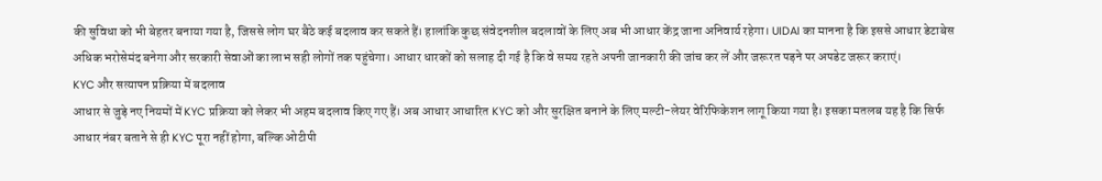की सुविधा को भी बेहतर बनाया गया है, जिससे लोग घर बैठे कई बदलाव कर सकते हैं। हालांकि कुछ संवेदनशील बदलावों के लिए अब भी आधार केंद्र जाना अनिवार्य रहेगा। UIDAI का मानना है कि इससे आधार डेटाबेस अधिक भरोसेमंद बनेगा और सरकारी सेवाओं का लाभ सही लोगों तक पहुंचेगा। आधार धारकों को सलाह दी गई है कि वे समय रहते अपनी जानकारी की जांच कर लें और जरूरत पड़ने पर अपडेट जरूर कराएं।
KYC और सत्यापन प्रक्रिया में बदलाव
आधार से जुड़े नए नियमों में KYC प्रक्रिया को लेकर भी अहम बदलाव किए गए हैं। अब आधार आधारित KYC को और सुरक्षित बनाने के लिए मल्टी-लेयर वेरिफिकेशन लागू किया गया है। इसका मतलब यह है कि सिर्फ आधार नंबर बताने से ही KYC पूरा नहीं होगा, बल्कि ओटीपी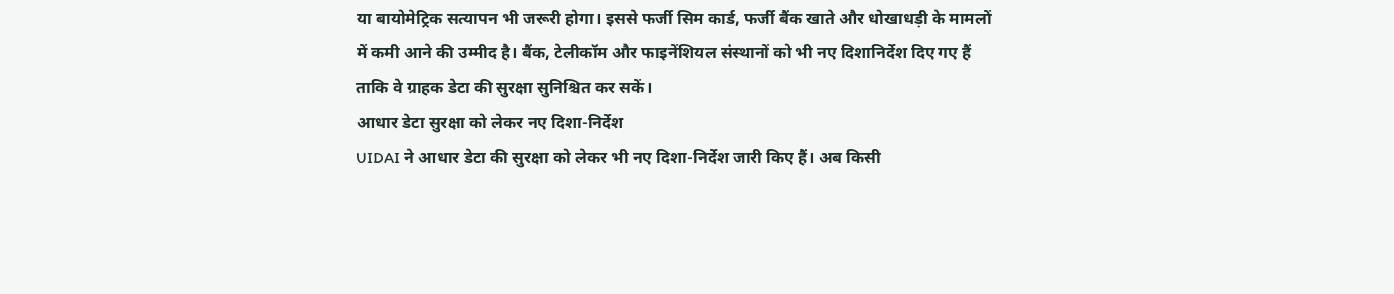या बायोमेट्रिक सत्यापन भी जरूरी होगा। इससे फर्जी सिम कार्ड, फर्जी बैंक खाते और धोखाधड़ी के मामलों में कमी आने की उम्मीद है। बैंक, टेलीकॉम और फाइनेंशियल संस्थानों को भी नए दिशानिर्देश दिए गए हैं ताकि वे ग्राहक डेटा की सुरक्षा सुनिश्चित कर सकें।
आधार डेटा सुरक्षा को लेकर नए दिशा-निर्देश
UIDAI ने आधार डेटा की सुरक्षा को लेकर भी नए दिशा-निर्देश जारी किए हैं। अब किसी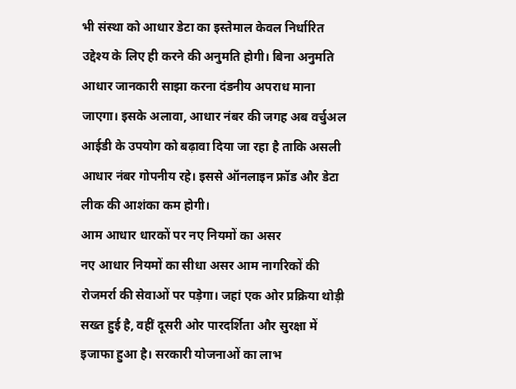भी संस्था को आधार डेटा का इस्तेमाल केवल निर्धारित उद्देश्य के लिए ही करने की अनुमति होगी। बिना अनुमति आधार जानकारी साझा करना दंडनीय अपराध माना जाएगा। इसके अलावा, आधार नंबर की जगह अब वर्चुअल आईडी के उपयोग को बढ़ावा दिया जा रहा है ताकि असली आधार नंबर गोपनीय रहे। इससे ऑनलाइन फ्रॉड और डेटा लीक की आशंका कम होगी।
आम आधार धारकों पर नए नियमों का असर
नए आधार नियमों का सीधा असर आम नागरिकों की रोजमर्रा की सेवाओं पर पड़ेगा। जहां एक ओर प्रक्रिया थोड़ी सख्त हुई है, वहीं दूसरी ओर पारदर्शिता और सुरक्षा में इजाफा हुआ है। सरकारी योजनाओं का लाभ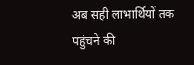अब सही लाभार्थियों तक पहुंचने की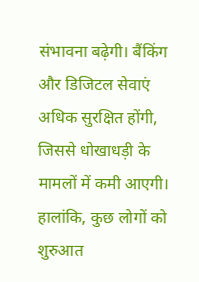संभावना बढ़ेगी। बैंकिंग और डिजिटल सेवाएं अधिक सुरक्षित होंगी, जिससे धोखाधड़ी के मामलों में कमी आएगी। हालांकि, कुछ लोगों को शुरुआत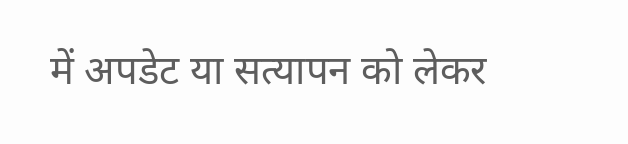में अपडेट या सत्यापन को लेकर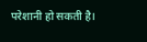परेशानी हो सकती है।